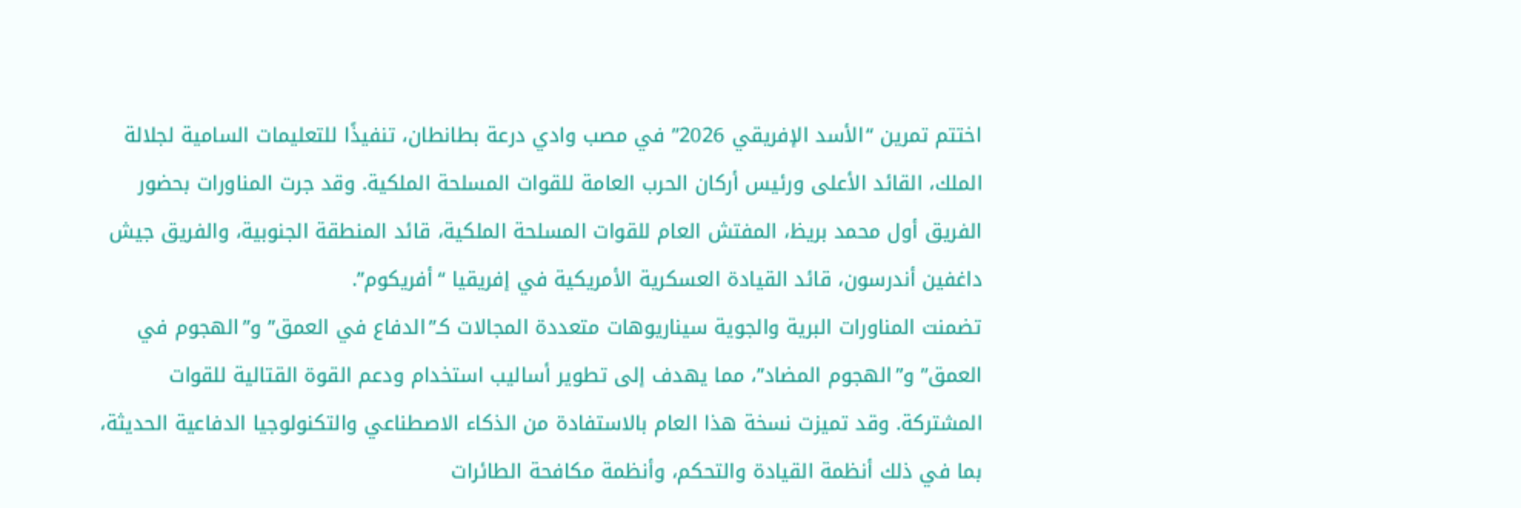اختتم تمرين “الأسد الإفريقي 2026” في مصب وادي درعة بطانطان، تنفيذًا للتعليمات السامية لجلالة الملك، القائد الأعلى ورئيس أركان الحرب العامة للقوات المسلحة الملكية. وقد جرت المناورات بحضور الفريق أول محمد بريظ، المفتش العام للقوات المسلحة الملكية، قائد المنطقة الجنوبية، والفريق جيش داغفين أندرسون، قائد القيادة العسكرية الأمريكية في إفريقيا “أفريكوم”.
تضمنت المناورات البرية والجوية سيناريوهات متعددة المجالات كـ”الدفاع في العمق” و”الهجوم في العمق” و”الهجوم المضاد”، مما يهدف إلى تطوير أساليب استخدام ودعم القوة القتالية للقوات المشتركة. وقد تميزت نسخة هذا العام بالاستفادة من الذكاء الاصطناعي والتكنولوجيا الدفاعية الحديثة، بما في ذلك أنظمة القيادة والتحكم، وأنظمة مكافحة الطائرات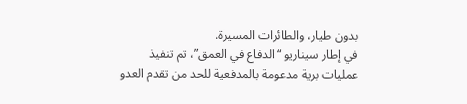بدون طيار، والطائرات المسيرة.
في إطار سيناريو “الدفاع في العمق”، تم تنفيذ عمليات برية مدعومة بالمدفعية للحد من تقدم العدو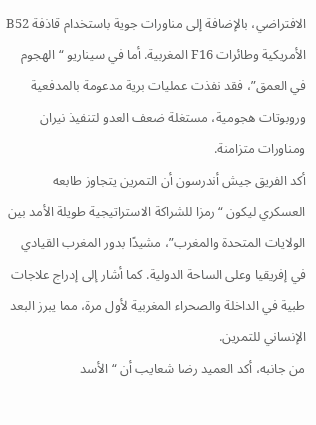الافتراضي، بالإضافة إلى مناورات جوية باستخدام قاذفة B52 الأمريكية وطائرات F16 المغربية. أما في سيناريو “الهجوم في العمق”، فقد نفذت عمليات برية مدعومة بالمدفعية وروبوتات هجومية، مستغلة ضعف العدو لتنفيذ نيران ومناورات متزامنة.
أكد الفريق جيش أندرسون أن التمرين يتجاوز طابعه العسكري ليكون “رمزا للشراكة الاستراتيجية طويلة الأمد بين الولايات المتحدة والمغرب”، مشيدًا بدور المغرب القيادي في إفريقيا وعلى الساحة الدولية. كما أشار إلى إدراج علاجات طبية في الداخلة والصحراء المغربية لأول مرة، مما يبرز البعد الإنساني للتمرين.
من جانبه، أكد العميد رضا شعايب أن “الأسد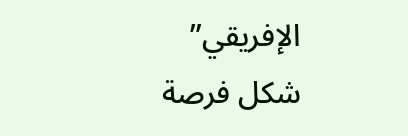الإفريقي” شكل فرصة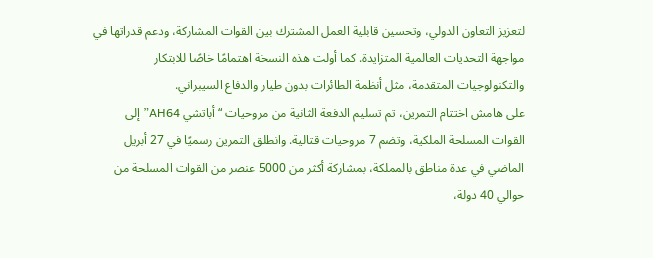لتعزيز التعاون الدولي، وتحسين قابلية العمل المشترك بين القوات المشاركة، ودعم قدراتها في مواجهة التحديات العالمية المتزايدة. كما أولت هذه النسخة اهتمامًا خاصًا للابتكار والتكنولوجيات المتقدمة، مثل أنظمة الطائرات بدون طيار والدفاع السيبراني.
على هامش اختتام التمرين، تم تسليم الدفعة الثانية من مروحيات “أباتشي AH64” إلى القوات المسلحة الملكية، وتضم 7 مروحيات قتالية. وانطلق التمرين رسميًا في 27 أبريل الماضي في عدة مناطق بالمملكة، بمشاركة أكثر من 5000 عنصر من القوات المسلحة من حوالي 40 دولة،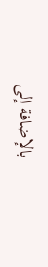بالإضافة إلى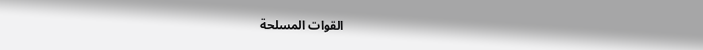القوات المسلحة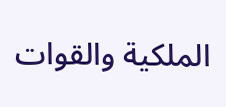الملكية والقوات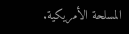المسلحة الأمريكية.